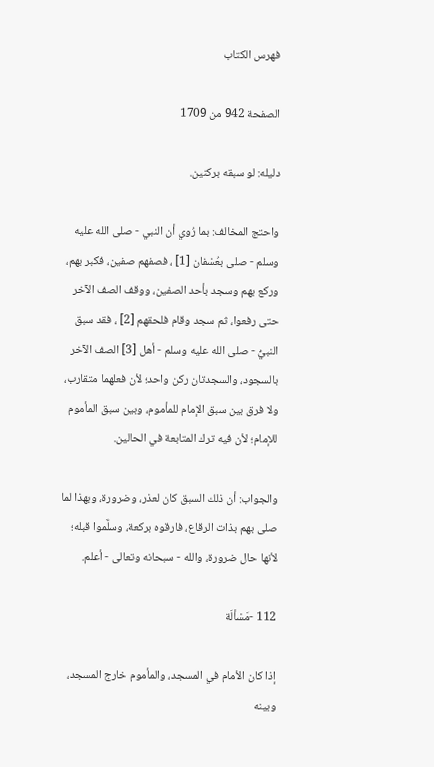فهرس الكتاب

الصفحة 942 من 1709

دليله: لو سبقه بركنين.

واحتج المخالف: بما رُوي أن النبي - صلى الله عليه وسلم - صلى بعُسْفان [1] ، فصفهم صفين، فكبر بهم، وركع بهم وسجد بأحد الصفين، ووقف الصف الآخر حتى رفعوا، ثم سجد وقام فلحقهم [2] ، فقد سبق النبيُّ - صلى الله عليه وسلم - أهل [3] الصف الآخر بالسجود، والسجدتان ركن واحد؛ لأن فعلهما متقارب، ولا فرق بين سبق الإمام للمأموم، وبين سبق المأموم للإمام؛ لأن فيه ترك المتابعة في الحالين.

والجواب: أن ذلك السبق كان لعذر، وضرورة، وبهذا لما صلى بهم بذات الرقاع، فارقوه بركعة، وسلَّموا قبله؛ لأنها حال ضرورة، والله - سبحانه وتعالى - أعلم.

112 -مَسْألَة

إذا كان الأمام في المسجد، والمأموم خارج المسجد، وبينه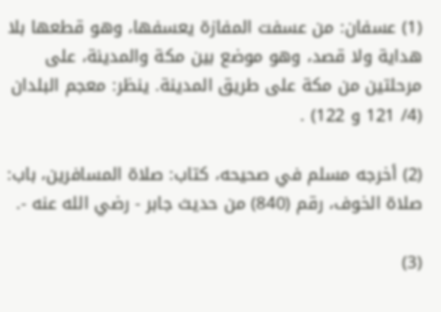(1) عسفان: من عسفت المفازة يعسفها، وهو قطعها بلا هداية ولا قصد، وهو موضع بين مكة والمدينة، على مرحلتين من مكة على طريق المدينة. ينظر: معجم البلدان (4/ 121 و 122) .

(2) أخرجه مسلم في صحيحه، كتاب: صلاة المسافرين، باب: صلاة الخوف، رقم (840) من حديث جابر - رضي الله عنه -.

(3)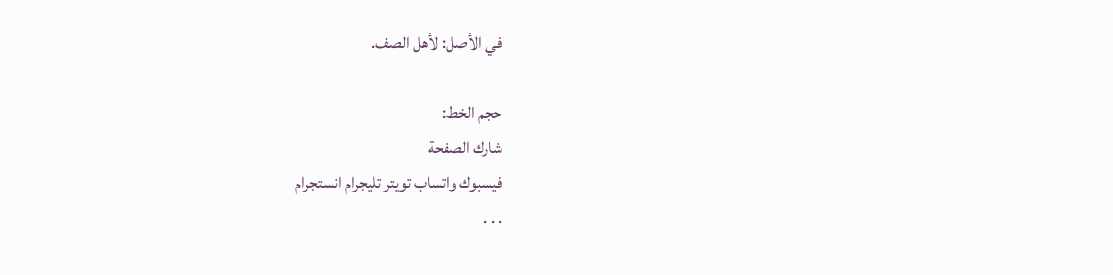في الأصل: لأهل الصف.

حجم الخط:
شارك الصفحة
فيسبوك واتساب تويتر تليجرام انستجرام
. . .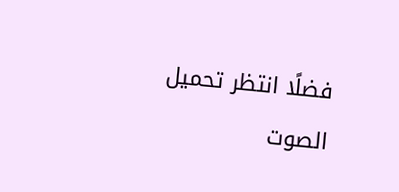فضلًا انتظر تحميل الصوت